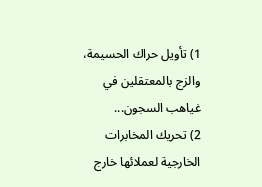1) تأويل حراك الحسيمة، والزج بالمعتقلين في غياهب السجون...
2) تحريك المخابرات الخارجية لعملائها خارج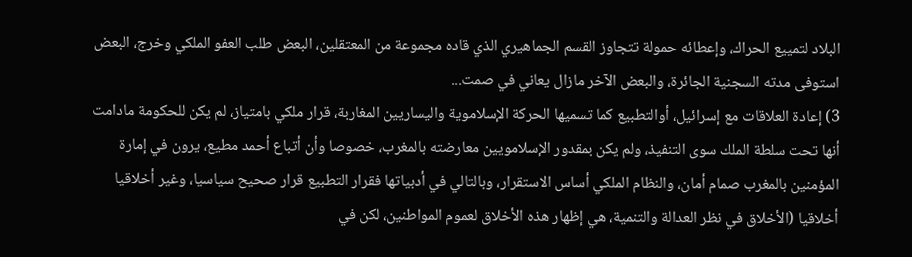البلاد لتمييع الحراك، وإعطائه حمولة تتجاوز القسم الجماهيري الذي قاده مجموعة من المعتقلين، البعض طلب العفو الملكي وخرج، البعض استوفى مدته السجنية الجائرة، والبعض الآخر مازال يعاني في صمت...
3) إعادة العلاقات مع إسرائيل، أوالتطبيع كما تسميها الحركة الإسلاموية واليساريين المغاربة، قرار ملكي بامتياز، لم يكن للحكومة مادامت أنها تحت سلطة الملك سوى التنفيذ، ولم يكن بمقدور الإسلامويين معارضته بالمغرب، خصوصا وأن أتباع أحمد مطيع، يرون في إمارة المؤمنين بالمغرب صمام أمان، والنظام الملكي أساس الاستقرار، وبالتالي في أدبياتها فقرار التطبيع قرار صحيح سياسيا، وغير أخلاقيا أخلاقيا (الأخلاق في نظر العدالة والتنمية، هي إظهار هذه الأخلاق لعموم المواطنين، لكن في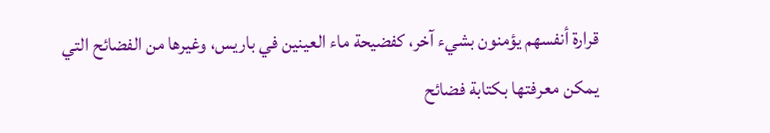قرارة أنفسهم يؤمنون بشيء آخر، كفضيحة ماء العينين في باريس، وغيرها من الفضائح التي يمكن معرفتها بكتابة فضائح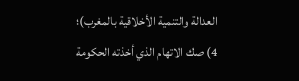العدالة والتنمية الأخلاقية بالمغرب)؛
4) صك الاتهام الذي أخذته الحكومة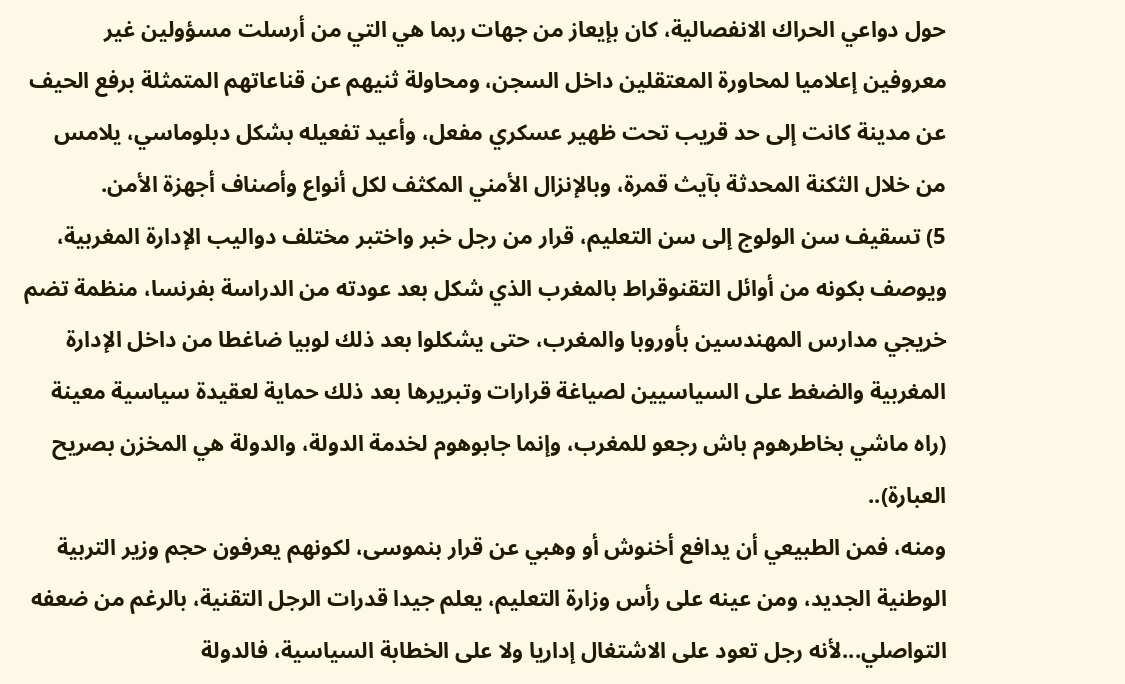حول دواعي الحراك الانفصالية، كان بإيعاز من جهات ربما هي التي من أرسلت مسؤولين غير معروفين إعلاميا لمحاورة المعتقلين داخل السجن، ومحاولة ثنيهم عن قناعاتهم المتمثلة برفع الحيف عن مدينة كانت إلى حد قريب تحت ظهير عسكري مفعل، وأعيد تفعيله بشكل دبلوماسي، يلامس من خلال الثكنة المحدثة بآيث قمرة، وبالإنزال الأمني المكثف لكل أنواع وأصناف أجهزة الأمن.
5) تسقيف سن الولوج إلى سن التعليم، قرار من رجل خبر واختبر مختلف دواليب الإدارة المغربية، ويوصف بكونه من أوائل التقنوقراط بالمغرب الذي شكل بعد عودته من الدراسة بفرنسا، منظمة تضم خريجي مدارس المهندسين بأوروبا والمغرب، حتى يشكلوا بعد ذلك لوبيا ضاغطا من داخل الإدارة المغربية والضغط على السياسيين لصياغة قرارات وتبريرها بعد ذلك حماية لعقيدة سياسية معينة (راه ماشي بخاطرهوم باش رجعو للمغرب، وإنما جابوهوم لخدمة الدولة، والدولة هي المخزن بصريح العبارة)..
ومنه، فمن الطبيعي أن يدافع أخنوش أو وهبي عن قرار بنموسى، لكونهم يعرفون حجم وزير التربية الوطنية الجديد، ومن عينه على رأس وزارة التعليم، يعلم جيدا قدرات الرجل التقنية، بالرغم من ضعفه التواصلي...لأنه رجل تعود على الاشتغال إداريا ولا على الخطابة السياسية، فالدولة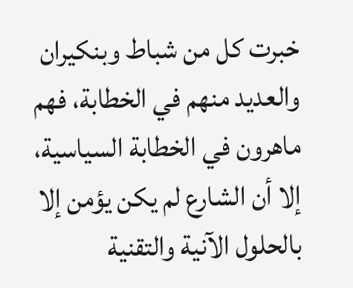خبرت كل من شباط وبنكيران والعديد منهم في الخطابة، فهم ماهرون في الخطابة السياسية، إلا أن الشارع لم يكن يؤمن إلا بالحلول الآنية والتقنية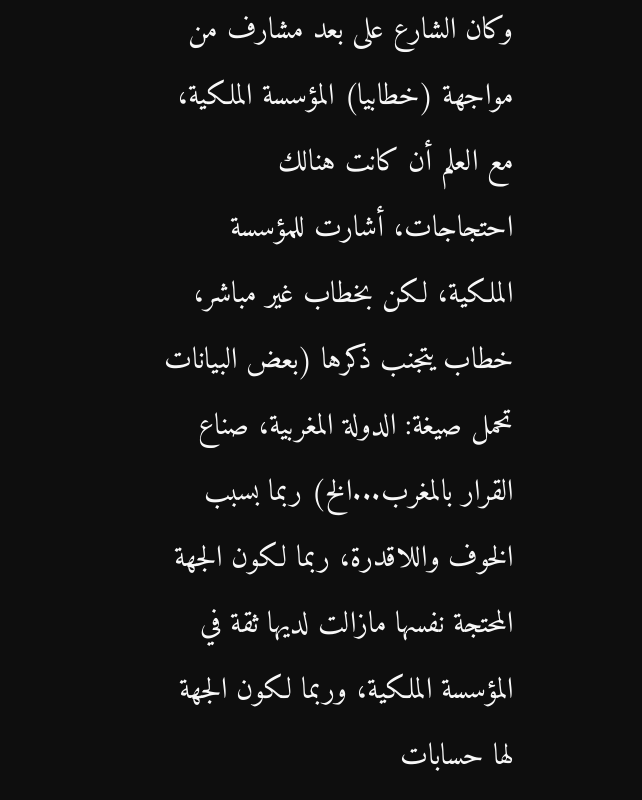وكان الشارع على بعد مشارف من مواجهة (خطابيا) المؤسسة الملكية، مع العلم أن كانت هنالك احتجاجات، أشارت للمؤسسة الملكية، لكن بخطاب غير مباشر، خطاب يتجنب ذكرها (بعض البيانات تحمل صيغة: الدولة المغربية، صناع القرار بالمغرب...الخ) ربما بسبب الخوف واللاقدرة، ربما لكون الجهة المحتجة نفسها مازالت لديها ثقة في المؤسسة الملكية، وربما لكون الجهة لها حسابات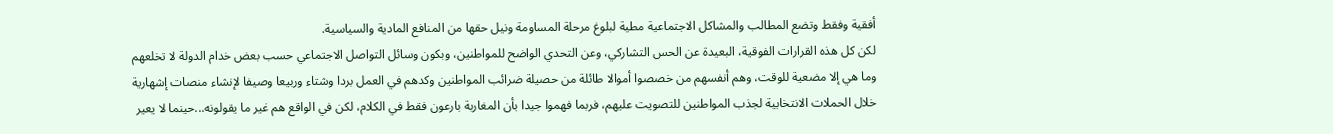أفقية وفقط وتضع المطالب والمشاكل الاجتماعية مطية لبلوغ مرحلة المساومة ونيل حقها من المنافع المادية والسياسية.
لكن كل هذه القرارات الفوقية، البعيدة عن الحس التشاركي، وعن التحدي الواضح للمواطنين، وبكون وسائل التواصل الاجتماعي حسب بعض خدام الدولة لا تخلعهم وما هي إلا مضعية للوقت، وهم أنفسهم من خصصوا أموالا طائلة من حصيلة ضرائب المواطنين وكدهم في العمل بردا وشتاء وربيعا وصيفا لإنشاء منصات إشهارية خلال الحملات الانتخابية لجذب المواطنين للتصويت عليهم، فربما فهموا جيدا بأن المغاربة بارعون فقط في الكلام، لكن في الواقع هم غير ما يقولونه...حينما لا يعير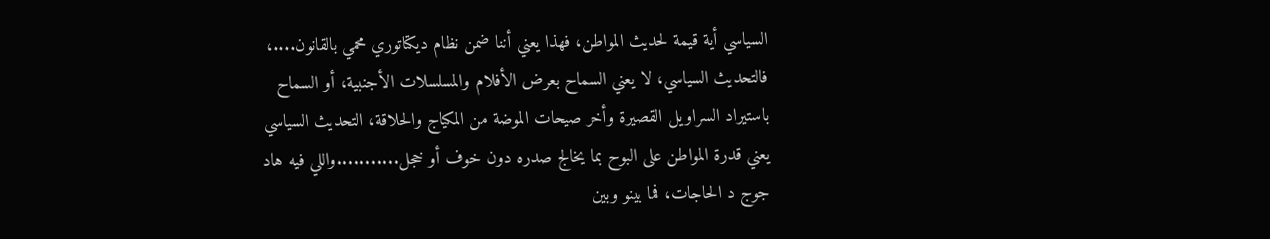السياسي أية قيمة لحديث المواطن، فهذا يعني أننا ضمن نظام ديكتاتوري محمي بالقانون....، فالتحديث السياسي، لا يعني السماح بعرض الأفلام والمسلسلات الأجنبية، أو السماح باستيراد السراويل القصيرة وأخر صيحات الموضة من المكياج والحلاقة، التحديث السياسي يعني قدرة المواطن على البوح بما يخالج صدره دون خوف أو خجل...........واللي فيه هاد جوج د الحاجات، فما بينو وبين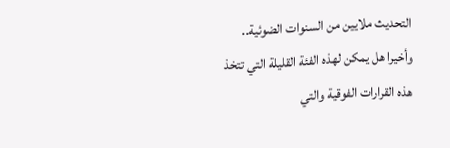التحديث ملايين من السنوات الضوئية..
وأخيرا هل يمكن لهذه الفئة القليلة التي تتخذ هذه القرارات الفوقية والتي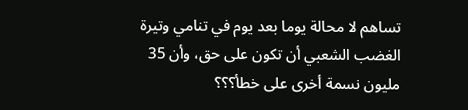تساهم لا محالة يوما بعد يوم في تنامي وتيرة الغضب الشعبي أن تكون على حق، وأن 35 مليون نسمة أخرى على خطأ؟؟؟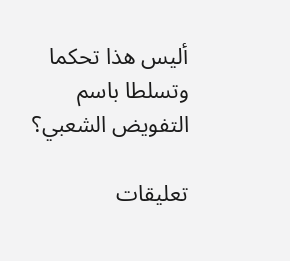أليس هذا تحكما وتسلطا باسم التفويض الشعبي؟

تعليقات